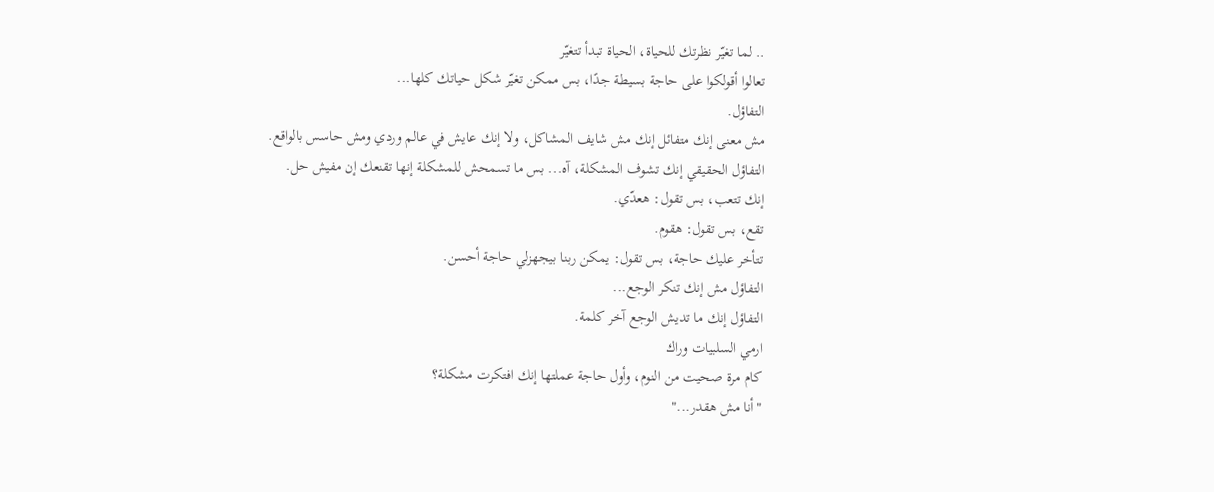.. لما تغيّر نظرتك للحياة، الحياة تبدأ تتغيّر
تعالوا أقولكوا على حاجة بسيطة جدًا، بس ممكن تغيّر شكل حياتك كلها...
التفاؤل.
مش معنى إنك متفائل إنك مش شايف المشاكل، ولا إنك عايش في عالم وردي ومش حاسس بالواقع.
التفاؤل الحقيقي إنك تشوف المشكلة، آه... بس ما تسمحش للمشكلة إنها تقنعك إن مفيش حل.
إنك تتعب، بس تقول: هعدّي.
تقع، بس تقول: هقوم.
تتأخر عليك حاجة، بس تقول: يمكن ربنا بيجهزلي حاجة أحسن.
التفاؤل مش إنك تنكر الوجع...
التفاؤل إنك ما تديش الوجع آخر كلمة.
ارمي السلبيات وراك
كام مرة صحيت من النوم، وأول حاجة عملتها إنك افتكرت مشكلة؟
"أنا مش هقدر..."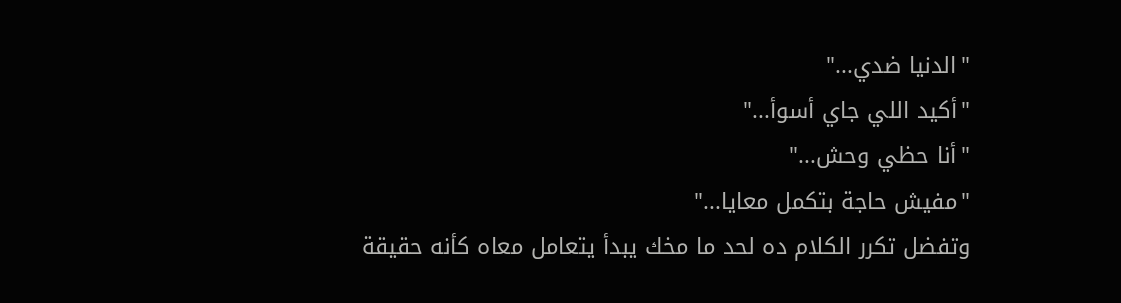"الدنيا ضدي..."
"أكيد اللي جاي أسوأ..."
"أنا حظي وحش..."
"مفيش حاجة بتكمل معايا..."
وتفضل تكرر الكلام ده لحد ما مخك يبدأ يتعامل معاه كأنه حقيقة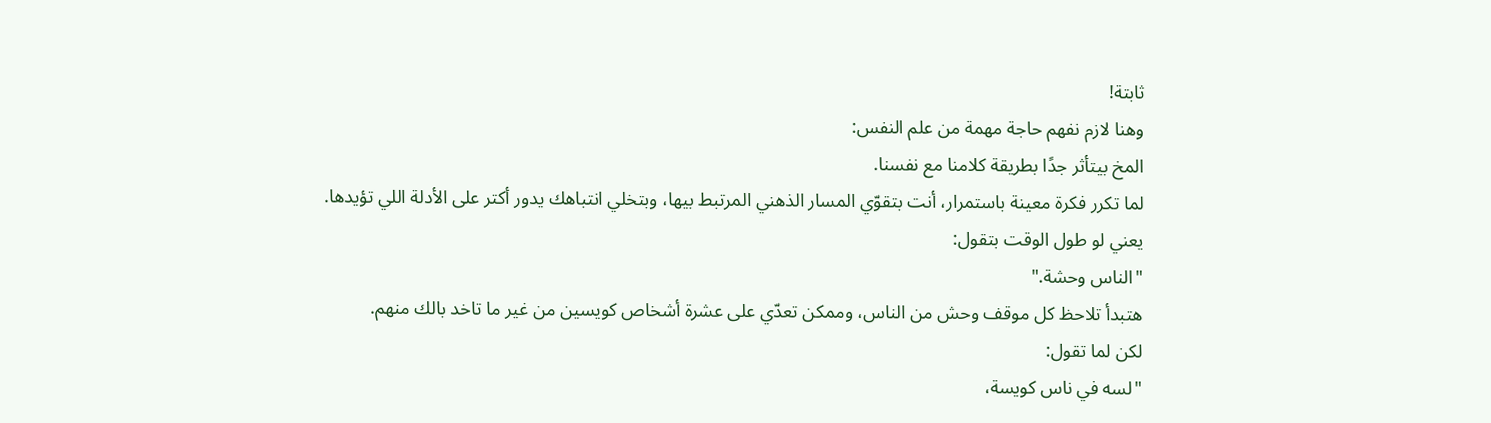ثابتة!
وهنا لازم نفهم حاجة مهمة من علم النفس:
المخ بيتأثر جدًا بطريقة كلامنا مع نفسنا.
لما تكرر فكرة معينة باستمرار، أنت بتقوّي المسار الذهني المرتبط بيها، وبتخلي انتباهك يدور أكتر على الأدلة اللي تؤيدها.
يعني لو طول الوقت بتقول:
"الناس وحشة."
هتبدأ تلاحظ كل موقف وحش من الناس، وممكن تعدّي على عشرة أشخاص كويسين من غير ما تاخد بالك منهم.
لكن لما تقول:
"لسه في ناس كويسة،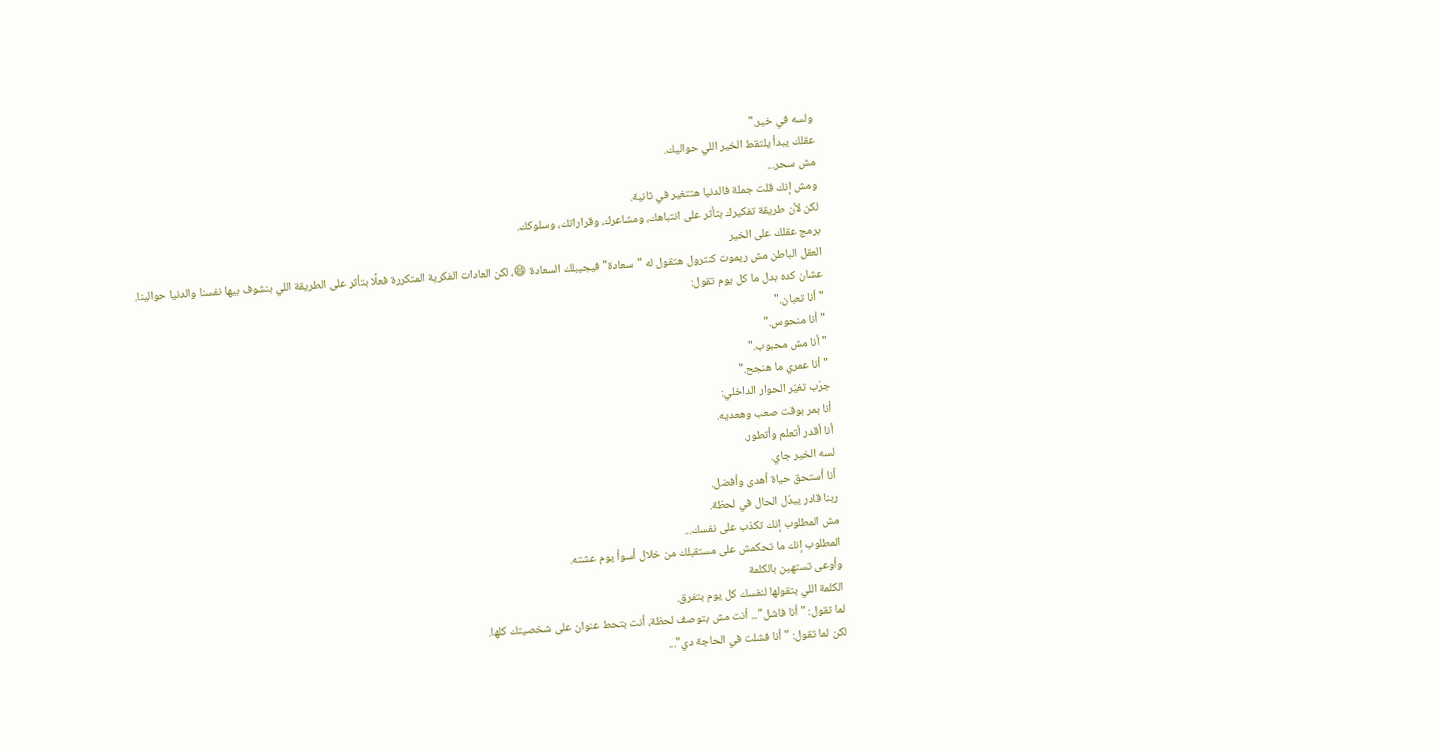ولسه في خير."
عقلك يبدأ يلتقط الخير اللي حواليك.
مش سحر...
ومش إنك قلت جملة فالدنيا هتتغير في ثانية.
لكن لأن طريقة تفكيرك بتأثر على انتباهك، ومشاعرك، وقراراتك، وسلوكك.
برمج عقلك على الخير
العقل الباطن مش ريموت كنترول هتقول له "سعادة" فيجيبلك السعادة 😄، لكن العادات الفكرية المتكررة فعلًا بتأثر على الطريقة اللي بنشوف بيها نفسنا والدنيا حوالينا.
عشان كده بدل ما كل يوم تقول:
"أنا تعبان."
"أنا منحوس."
"أنا مش محبوب."
"أنا عمري ما هنجح."
جرّب تغيّر الحوار الداخلي:
أنا بمر بوقت صعب وهعديه.
أنا أقدر أتعلم وأتطور.
لسه الخير جاي.
أنا أستحق حياة أهدى وأفضل.
ربنا قادر يبدّل الحال في لحظة.
مش المطلوب إنك تكذب على نفسك...
المطلوب إنك ما تحكمش على مستقبلك من خلال أسوأ يوم عشته.
وأوعى تستهين بالكلمة
الكلمة اللي بتقولها لنفسك كل يوم بتفرق.
لما تقول: "أنا فاشل"... أنت مش بتوصف لحظة، أنت بتحط عنوان على شخصيتك كلها.
لكن لما تقول: "أنا فشلت في الحاجة دي"...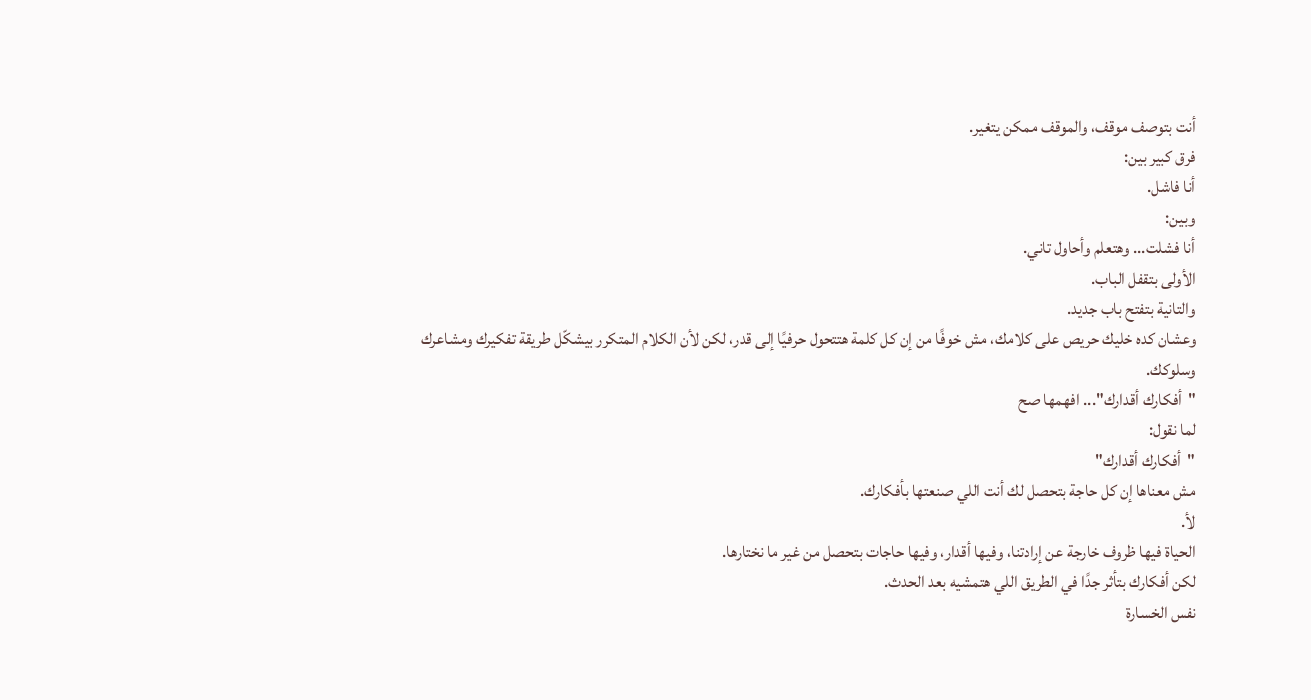أنت بتوصف موقف، والموقف ممكن يتغير.
فرق كبير بين:
أنا فاشل.
وبين:
أنا فشلت... وهتعلم وأحاول تاني.
الأولى بتقفل الباب.
والتانية بتفتح باب جديد.
وعشان كده خليك حريص على كلامك، مش خوفًا من إن كل كلمة هتتحول حرفيًا إلى قدر، لكن لأن الكلام المتكرر بيشكّل طريقة تفكيرك ومشاعرك وسلوكك.
"أفكارك أقدارك"... افهمها صح
لما نقول:
"أفكارك أقدارك"
مش معناها إن كل حاجة بتحصل لك أنت اللي صنعتها بأفكارك.
لأ.
الحياة فيها ظروف خارجة عن إرادتنا، وفيها أقدار، وفيها حاجات بتحصل من غير ما نختارها.
لكن أفكارك بتأثر جدًا في الطريق اللي هتمشيه بعد الحدث.
نفس الخسارة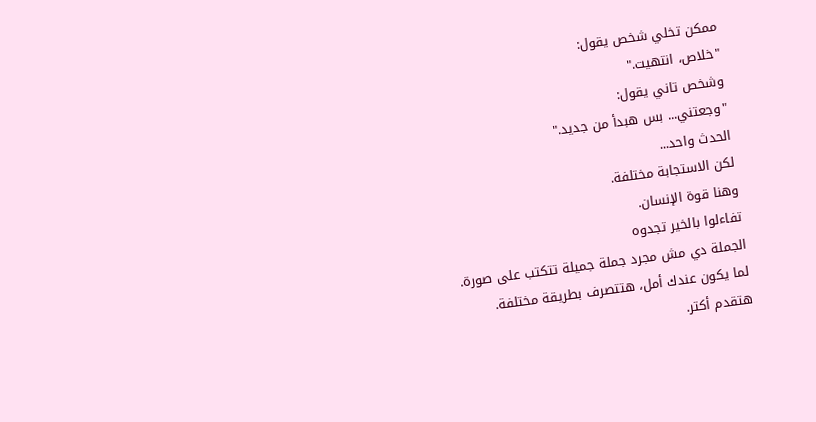ممكن تخلي شخص يقول:
"خلاص، انتهيت."
وشخص تاني يقول:
"وجعتني... بس هبدأ من جديد."
الحدث واحد...
لكن الاستجابة مختلفة.
وهنا قوة الإنسان.
تفاءلوا بالخير تجدوه
الجملة دي مش مجرد جملة جميلة تتكتب على صورة.
لما يكون عندك أمل، هتتصرف بطريقة مختلفة.
هتقدم أكتر.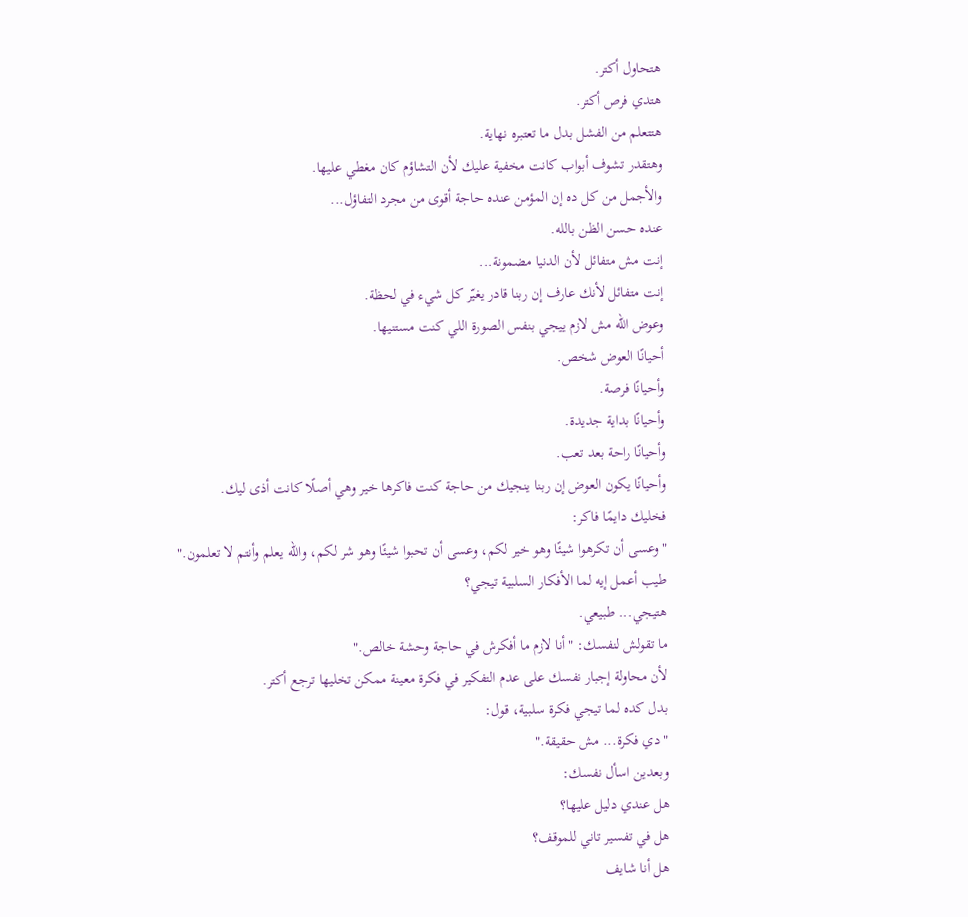هتحاول أكتر.
هتدي فرص أكتر.
هتتعلم من الفشل بدل ما تعتبره نهاية.
وهتقدر تشوف أبواب كانت مخفية عليك لأن التشاؤم كان مغطي عليها.
والأجمل من كل ده إن المؤمن عنده حاجة أقوى من مجرد التفاؤل...
عنده حسن الظن بالله.
إنت مش متفائل لأن الدنيا مضمونة...
إنت متفائل لأنك عارف إن ربنا قادر يغيّر كل شيء في لحظة.
وعوض الله مش لازم ييجي بنفس الصورة اللي كنت مستنيها.
أحيانًا العوض شخص.
وأحيانًا فرصة.
وأحيانًا بداية جديدة.
وأحيانًا راحة بعد تعب.
وأحيانًا يكون العوض إن ربنا ينجيك من حاجة كنت فاكرها خير وهي أصلًا كانت أذى ليك.
فخليك دايمًا فاكر:
"وعسى أن تكرهوا شيئًا وهو خير لكم، وعسى أن تحبوا شيئًا وهو شر لكم، والله يعلم وأنتم لا تعلمون."
طيب أعمل إيه لما الأفكار السلبية تيجي؟
هتيجي... طبيعي.
ما تقولش لنفسك: "أنا لازم ما أفكرش في حاجة وحشة خالص."
لأن محاولة إجبار نفسك على عدم التفكير في فكرة معينة ممكن تخليها ترجع أكتر.
بدل كده لما تيجي فكرة سلبية، قول:
"دي فكرة... مش حقيقة."
وبعدين اسأل نفسك:
هل عندي دليل عليها؟
هل في تفسير تاني للموقف؟
هل أنا شايف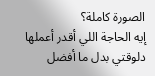الصورة كاملة؟
إيه الحاجة اللي أقدر أعملها دلوقتي بدل ما أفضل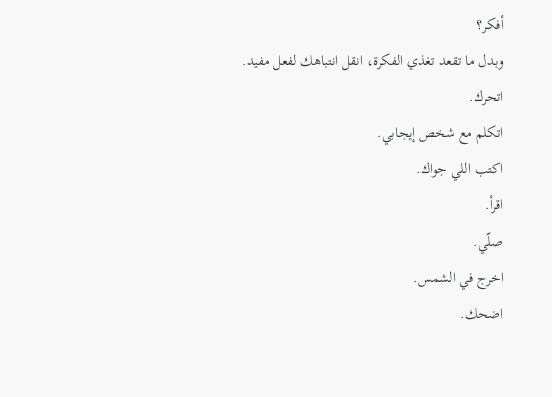أفكر؟
وبدل ما تقعد تغذي الفكرة، انقل انتباهك لفعل مفيد.
اتحرك.
اتكلم مع شخص إيجابي.
اكتب اللي جواك.
اقرأ.
صلّي.
اخرج في الشمس.
اضحك.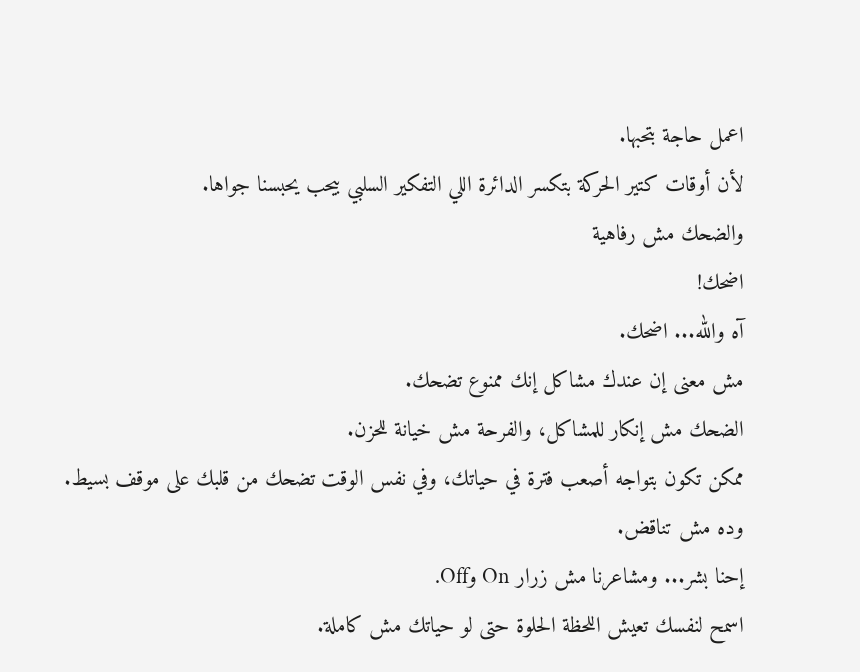اعمل حاجة بتحبها.
لأن أوقات كتير الحركة بتكسر الدائرة اللي التفكير السلبي بيحب يحبسنا جواها.
والضحك مش رفاهية
اضحك!
آه والله... اضحك.
مش معنى إن عندك مشاكل إنك ممنوع تضحك.
الضحك مش إنكار للمشاكل، والفرحة مش خيانة للحزن.
ممكن تكون بتواجه أصعب فترة في حياتك، وفي نفس الوقت تضحك من قلبك على موقف بسيط.
وده مش تناقض.
إحنا بشر... ومشاعرنا مش زرار On وOff.
اسمح لنفسك تعيش اللحظة الحلوة حتى لو حياتك مش كاملة.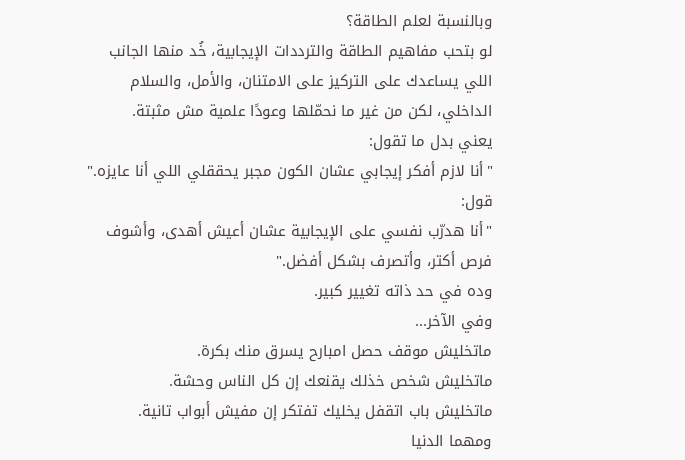وبالنسبة لعلم الطاقة؟
لو بتحب مفاهيم الطاقة والترددات الإيجابية، خُد منها الجانب اللي يساعدك على التركيز على الامتنان، والأمل، والسلام الداخلي، لكن من غير ما نحمّلها وعودًا علمية مش مثبتة.
يعني بدل ما تقول:
"أنا لازم أفكر إيجابي عشان الكون مجبر يحققلي اللي أنا عايزه."
قول:
"أنا هدرّب نفسي على الإيجابية عشان أعيش أهدى، وأشوف فرص أكتر، وأتصرف بشكل أفضل."
وده في حد ذاته تغيير كبير.
وفي الآخر...
ماتخليش موقف حصل امبارح يسرق منك بكرة.
ماتخليش شخص خذلك يقنعك إن كل الناس وحشة.
ماتخليش باب اتقفل يخليك تفتكر إن مفيش أبواب تانية.
ومهما الدنيا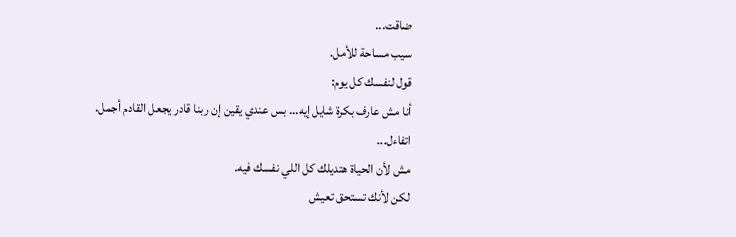ضاقت...
سيب مساحة للأمل.
قول لنفسك كل يوم:
أنا مش عارف بكرة شايل إيه... بس عندي يقين إن ربنا قادر يجعل القادم أجمل.
اتفاءل...
مش لأن الحياة هتديلك كل اللي نفسك فيه.
لكن لأنك تستحق تعيش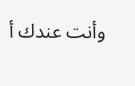وأنت عندك أ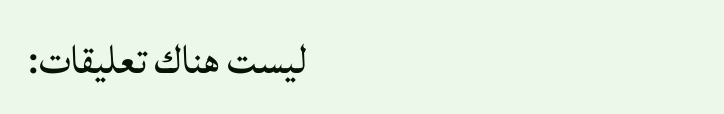ليست هناك تعليقات: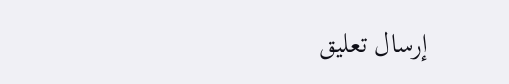إرسال تعليق